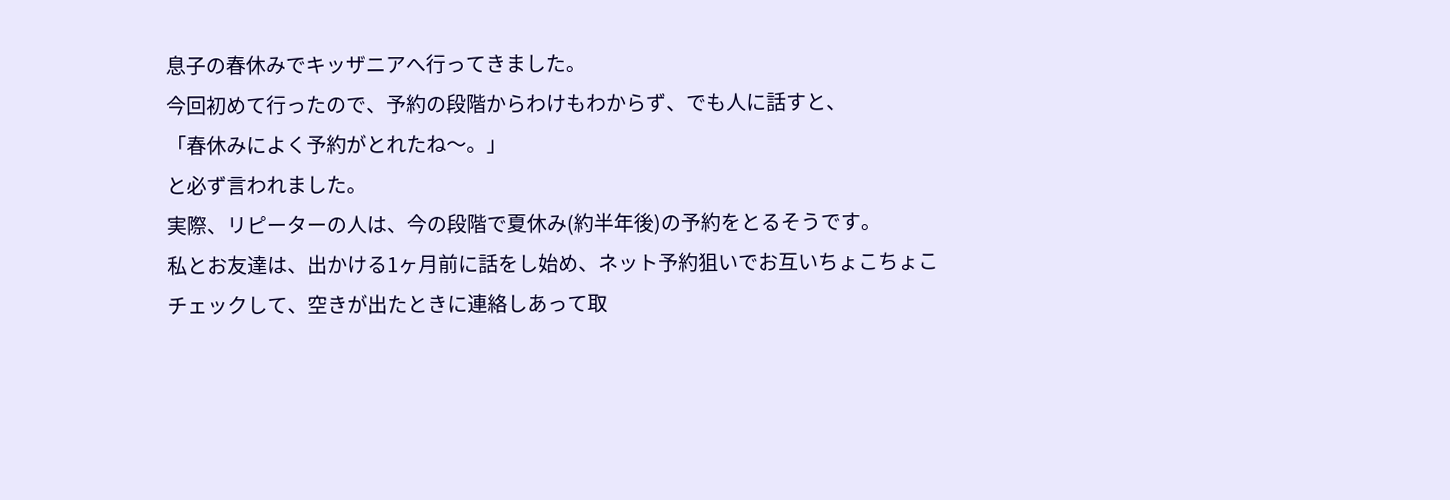息子の春休みでキッザニアへ行ってきました。
今回初めて行ったので、予約の段階からわけもわからず、でも人に話すと、
「春休みによく予約がとれたね〜。」
と必ず言われました。
実際、リピーターの人は、今の段階で夏休み(約半年後)の予約をとるそうです。
私とお友達は、出かける1ヶ月前に話をし始め、ネット予約狙いでお互いちょこちょこ
チェックして、空きが出たときに連絡しあって取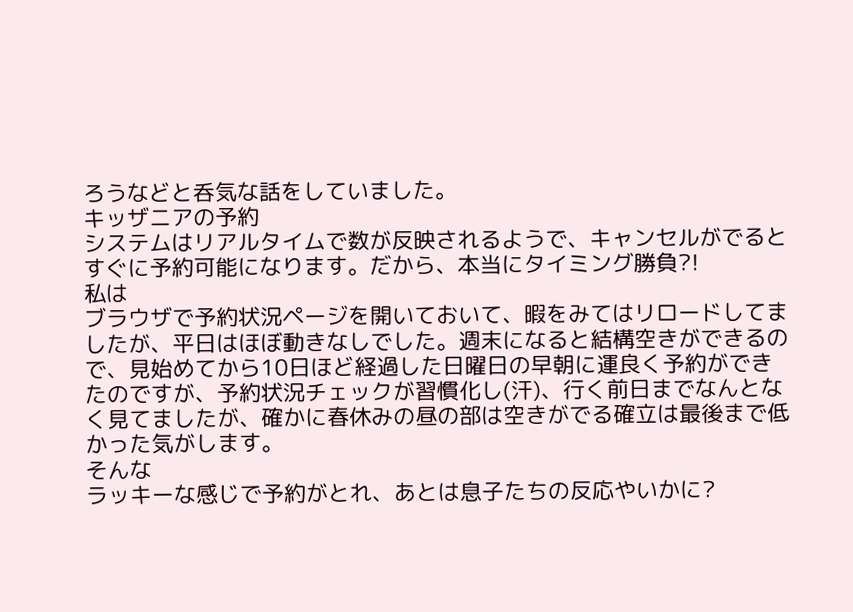ろうなどと呑気な話をしていました。
キッザニアの予約
システムはリアルタイムで数が反映されるようで、キャンセルがでるとすぐに予約可能になります。だから、本当にタイミング勝負?!
私は
ブラウザで予約状況ページを開いておいて、暇をみてはリロードしてましたが、平日はほぼ動きなしでした。週末になると結構空きができるので、見始めてから10日ほど経過した日曜日の早朝に運良く予約ができたのですが、予約状況チェックが習慣化し(汗)、行く前日までなんとなく見てましたが、確かに春休みの昼の部は空きがでる確立は最後まで低かった気がします。
そんな
ラッキーな感じで予約がとれ、あとは息子たちの反応やいかに?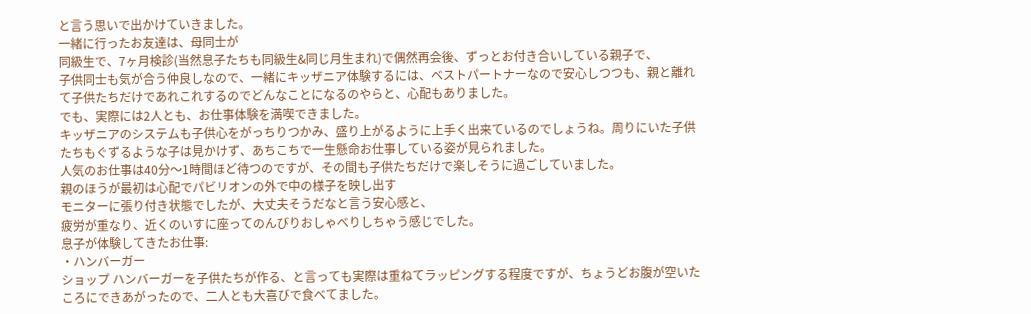と言う思いで出かけていきました。
一緒に行ったお友達は、母同士が
同級生で、7ヶ月検診(当然息子たちも同級生&同じ月生まれ)で偶然再会後、ずっとお付き合いしている親子で、
子供同士も気が合う仲良しなので、一緒にキッザニア体験するには、ベストパートナーなので安心しつつも、親と離れて子供たちだけであれこれするのでどんなことになるのやらと、心配もありました。
でも、実際には2人とも、お仕事体験を満喫できました。
キッザニアのシステムも子供心をがっちりつかみ、盛り上がるように上手く出来ているのでしょうね。周りにいた子供たちもぐずるような子は見かけず、あちこちで一生懸命お仕事している姿が見られました。
人気のお仕事は40分〜1時間ほど待つのですが、その間も子供たちだけで楽しそうに過ごしていました。
親のほうが最初は心配でパビリオンの外で中の様子を映し出す
モニターに張り付き状態でしたが、大丈夫そうだなと言う安心感と、
疲労が重なり、近くのいすに座ってのんびりおしゃべりしちゃう感じでした。
息子が体験してきたお仕事:
・ハンバーガー
ショップ ハンバーガーを子供たちが作る、と言っても実際は重ねてラッピングする程度ですが、ちょうどお腹が空いたころにできあがったので、二人とも大喜びで食べてました。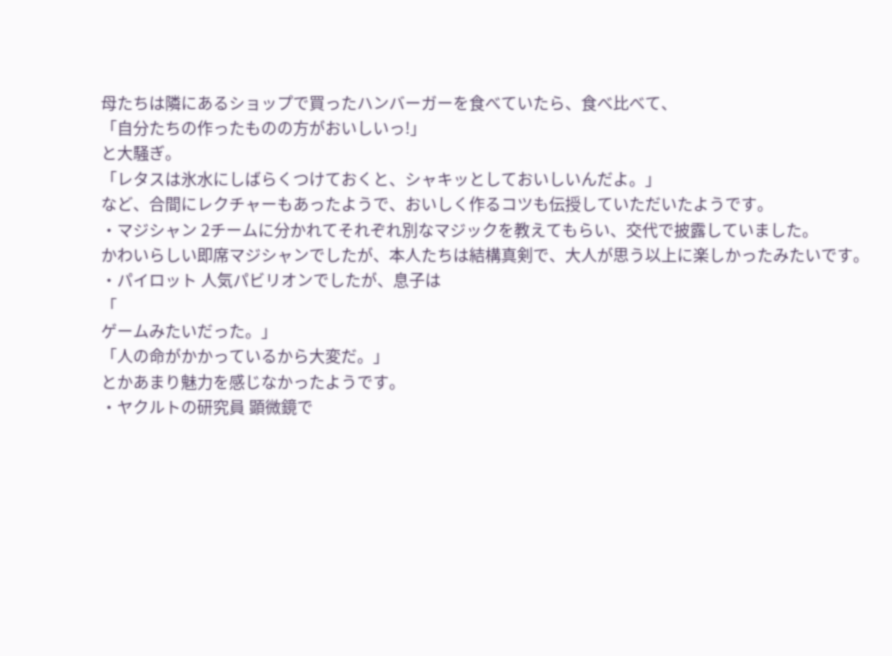母たちは隣にあるショップで買ったハンバーガーを食べていたら、食べ比べて、
「自分たちの作ったものの方がおいしいっ!」
と大騒ぎ。
「レタスは氷水にしばらくつけておくと、シャキッとしておいしいんだよ。」
など、合間にレクチャーもあったようで、おいしく作るコツも伝授していただいたようです。
・マジシャン 2チームに分かれてそれぞれ別なマジックを教えてもらい、交代で披露していました。
かわいらしい即席マジシャンでしたが、本人たちは結構真剣で、大人が思う以上に楽しかったみたいです。
・パイロット 人気パビリオンでしたが、息子は
「
ゲームみたいだった。」
「人の命がかかっているから大変だ。」
とかあまり魅力を感じなかったようです。
・ヤクルトの研究員 顕微鏡で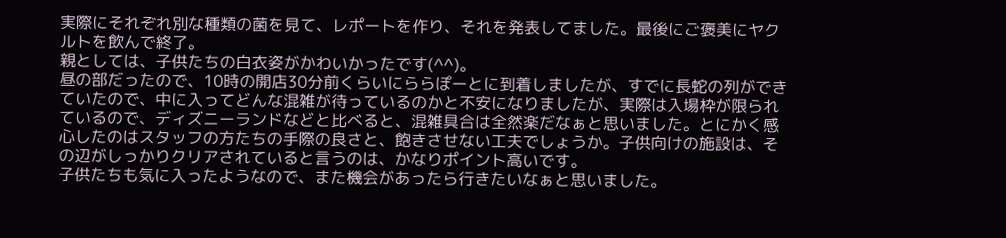実際にそれぞれ別な種類の菌を見て、レポートを作り、それを発表してました。最後にご褒美にヤクルトを飲んで終了。
親としては、子供たちの白衣姿がかわいかったです(^^)。
昼の部だったので、10時の開店30分前くらいにららぽーとに到着しましたが、すでに長蛇の列ができていたので、中に入ってどんな混雑が待っているのかと不安になりましたが、実際は入場枠が限られているので、ディズニーランドなどと比べると、混雑具合は全然楽だなぁと思いました。とにかく感心したのはスタッフの方たちの手際の良さと、飽きさせない工夫でしょうか。子供向けの施設は、その辺がしっかりクリアされていると言うのは、かなりポイント高いです。
子供たちも気に入ったようなので、また機会があったら行きたいなぁと思いました。